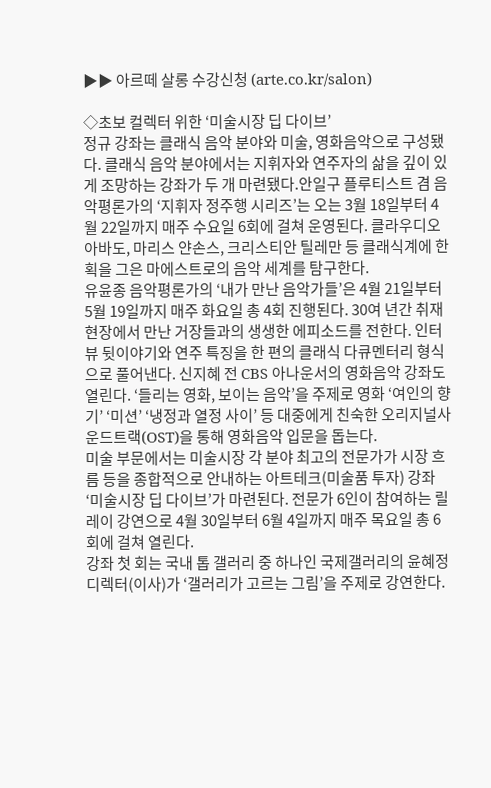▶▶ 아르떼 살롱 수강신청 (arte.co.kr/salon)

◇초보 컬렉터 위한 ‘미술시장 딥 다이브’
정규 강좌는 클래식 음악 분야와 미술, 영화음악으로 구성됐다. 클래식 음악 분야에서는 지휘자와 연주자의 삶을 깊이 있게 조망하는 강좌가 두 개 마련됐다.안일구 플루티스트 겸 음악평론가의 ‘지휘자 정주행 시리즈’는 오는 3월 18일부터 4월 22일까지 매주 수요일 6회에 걸쳐 운영된다. 클라우디오 아바도, 마리스 얀손스, 크리스티안 틸레만 등 클래식계에 한 획을 그은 마에스트로의 음악 세계를 탐구한다.
유윤종 음악평론가의 ‘내가 만난 음악가들’은 4월 21일부터 5월 19일까지 매주 화요일 총 4회 진행된다. 30여 년간 취재 현장에서 만난 거장들과의 생생한 에피소드를 전한다. 인터뷰 뒷이야기와 연주 특징을 한 편의 클래식 다큐멘터리 형식으로 풀어낸다. 신지혜 전 CBS 아나운서의 영화음악 강좌도 열린다. ‘들리는 영화, 보이는 음악’을 주제로 영화 ‘여인의 향기’ ‘미션’ ‘냉정과 열정 사이’ 등 대중에게 친숙한 오리지널사운드트랙(OST)을 통해 영화음악 입문을 돕는다.
미술 부문에서는 미술시장 각 분야 최고의 전문가가 시장 흐름 등을 종합적으로 안내하는 아트테크(미술품 투자) 강좌 ‘미술시장 딥 다이브’가 마련된다. 전문가 6인이 참여하는 릴레이 강연으로 4월 30일부터 6월 4일까지 매주 목요일 총 6회에 걸쳐 열린다.
강좌 첫 회는 국내 톱 갤러리 중 하나인 국제갤러리의 윤혜정 디렉터(이사)가 ‘갤러리가 고르는 그림’을 주제로 강연한다.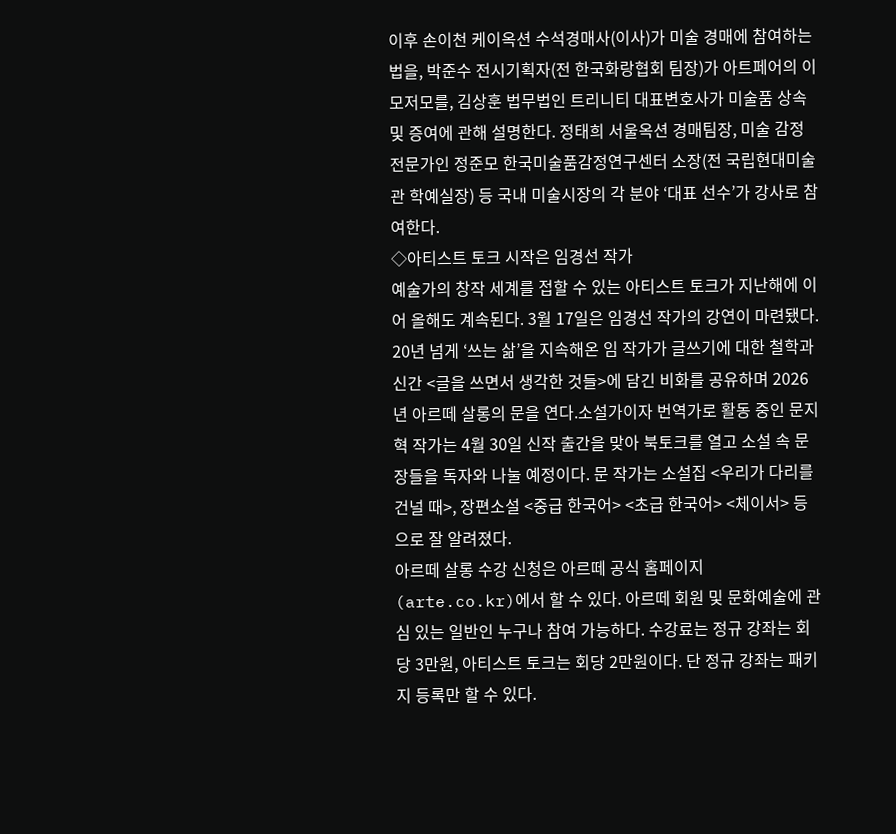이후 손이천 케이옥션 수석경매사(이사)가 미술 경매에 참여하는 법을, 박준수 전시기획자(전 한국화랑협회 팀장)가 아트페어의 이모저모를, 김상훈 법무법인 트리니티 대표변호사가 미술품 상속 및 증여에 관해 설명한다. 정태희 서울옥션 경매팀장, 미술 감정 전문가인 정준모 한국미술품감정연구센터 소장(전 국립현대미술관 학예실장) 등 국내 미술시장의 각 분야 ‘대표 선수’가 강사로 참여한다.
◇아티스트 토크 시작은 임경선 작가
예술가의 창작 세계를 접할 수 있는 아티스트 토크가 지난해에 이어 올해도 계속된다. 3월 17일은 임경선 작가의 강연이 마련됐다. 20년 넘게 ‘쓰는 삶’을 지속해온 임 작가가 글쓰기에 대한 철학과 신간 <글을 쓰면서 생각한 것들>에 담긴 비화를 공유하며 2026년 아르떼 살롱의 문을 연다.소설가이자 번역가로 활동 중인 문지혁 작가는 4월 30일 신작 출간을 맞아 북토크를 열고 소설 속 문장들을 독자와 나눌 예정이다. 문 작가는 소설집 <우리가 다리를 건널 때>, 장편소설 <중급 한국어> <초급 한국어> <체이서> 등으로 잘 알려졌다.
아르떼 살롱 수강 신청은 아르떼 공식 홈페이지(arte.co.kr)에서 할 수 있다. 아르떼 회원 및 문화예술에 관심 있는 일반인 누구나 참여 가능하다. 수강료는 정규 강좌는 회당 3만원, 아티스트 토크는 회당 2만원이다. 단 정규 강좌는 패키지 등록만 할 수 있다.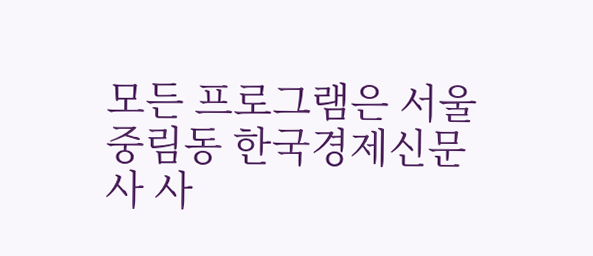모든 프로그램은 서울 중림동 한국경제신문사 사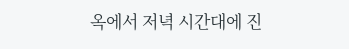옥에서 저녁 시간대에 진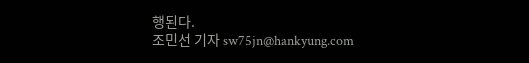행된다.
조민선 기자 sw75jn@hankyung.com